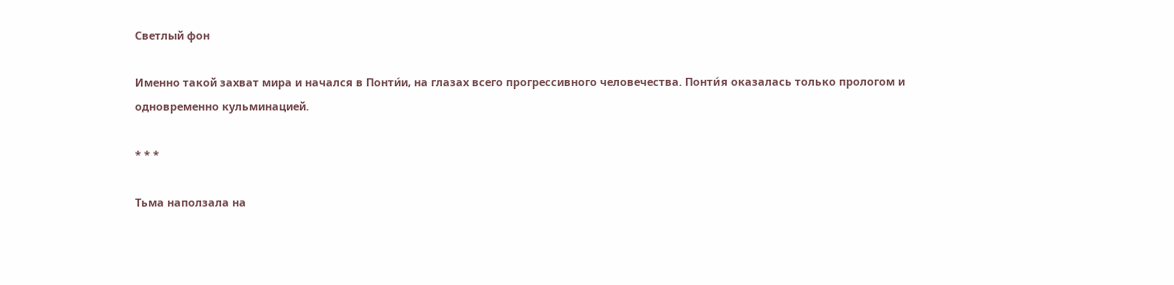Светлый фон

Именно такой захват мира и начался в Понти́и, на глазах всего прогрессивного человечества. Понти́я оказалась только прологом и одновременно кульминацией.

* * *

Тьма наползала на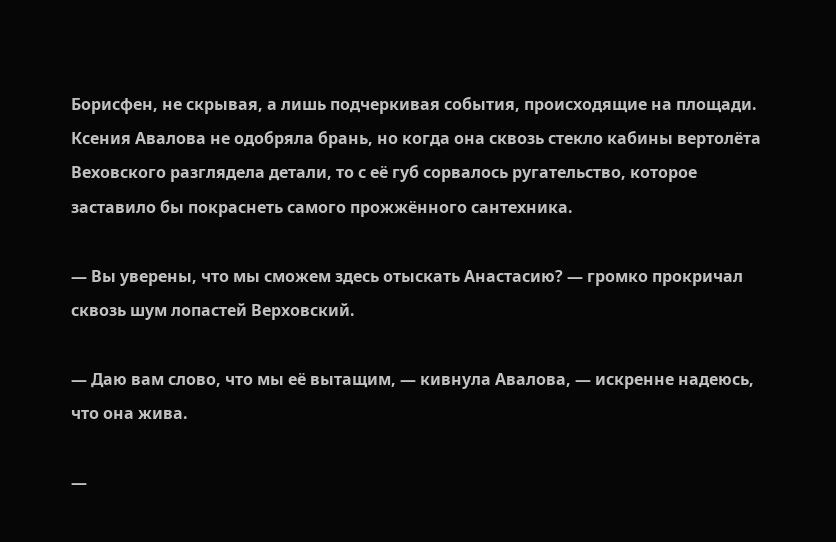Борисфен, не скрывая, а лишь подчеркивая события, происходящие на площади. Ксения Авалова не одобряла брань, но когда она сквозь стекло кабины вертолёта Веховского разглядела детали, то с её губ сорвалось ругательство, которое заставило бы покраснеть самого прожжённого сантехника.

— Вы уверены, что мы сможем здесь отыскать Анастасию? — громко прокричал сквозь шум лопастей Верховский.

— Даю вам слово, что мы её вытащим, — кивнула Авалова, — искренне надеюсь, что она жива.

—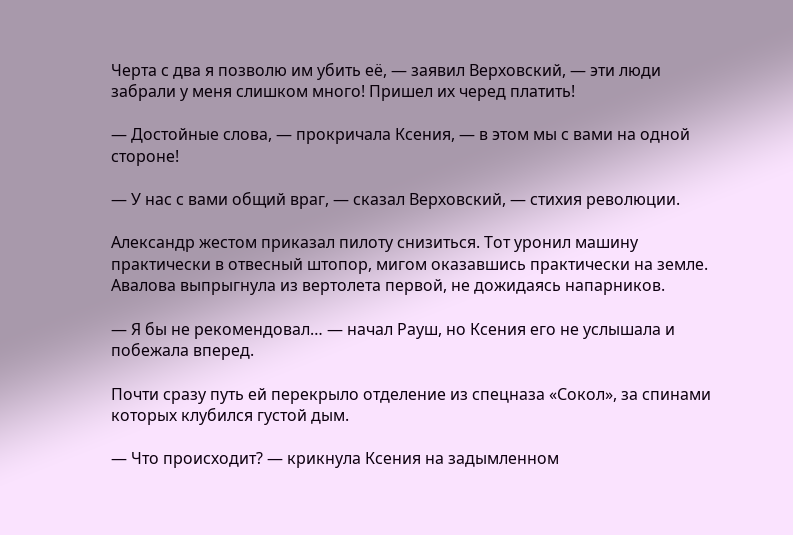Черта с два я позволю им убить её, — заявил Верховский, — эти люди забрали у меня слишком много! Пришел их черед платить!

— Достойные слова, — прокричала Ксения, — в этом мы с вами на одной стороне!

— У нас с вами общий враг, — сказал Верховский, — стихия революции.

Александр жестом приказал пилоту снизиться. Тот уронил машину практически в отвесный штопор, мигом оказавшись практически на земле. Авалова выпрыгнула из вертолета первой, не дожидаясь напарников.

— Я бы не рекомендовал… — начал Рауш, но Ксения его не услышала и побежала вперед.

Почти сразу путь ей перекрыло отделение из спецназа «Сокол», за спинами которых клубился густой дым.

— Что происходит? — крикнула Ксения на задымленном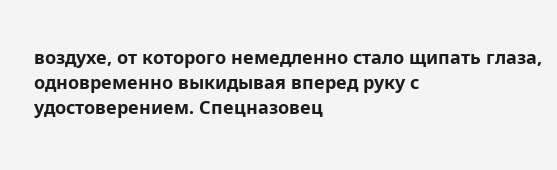воздухе, от которого немедленно стало щипать глаза, одновременно выкидывая вперед руку с удостоверением. Спецназовец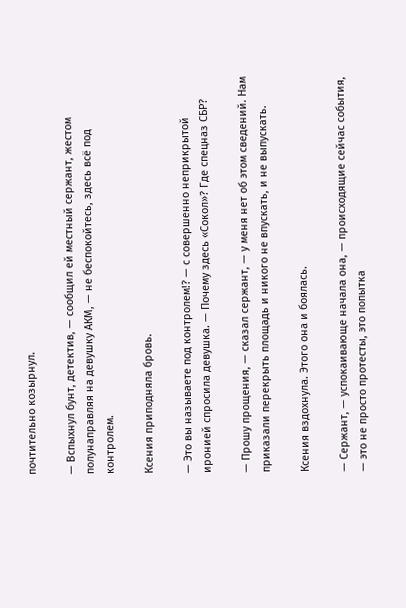почтительно козырнул.

— Вспыхнул бунт, детектив, — сообщил ей местный сержант, жестом полунаправляя на девушку АКМ, — не беспокойтесь, здесь всё под контролем.

Ксения приподняла бровь.

— Это вы называете под контролем!? — с совершенно неприкрытой иронией спросила девушка. — Почему здесь «Сокол»? Где спецназ СБР?

— Прошу прощения, — сказал сержант, — у меня нет об этом сведений. Нам приказали перекрыть площадь и никого не впускать, и не выпускать.

Ксения вздохнула. Этого она и боялась.

— Сержант, — успокаивающе начала она, — происходящие сейчас события, — это не просто протесты, это попытка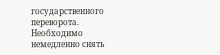государственного переворота. Необходимо немедленно снять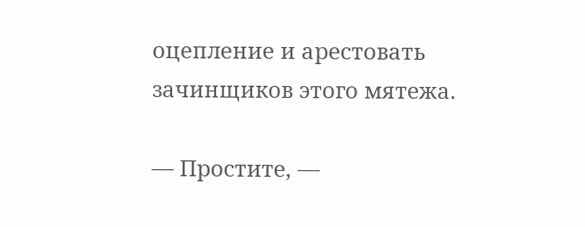оцепление и арестовать зачинщиков этого мятежа.

— Простите, —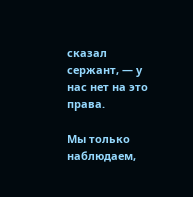сказал сержант, — у нас нет на это права.

Мы только наблюдаем,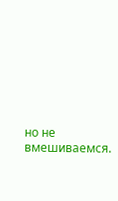но не вмешиваемся.